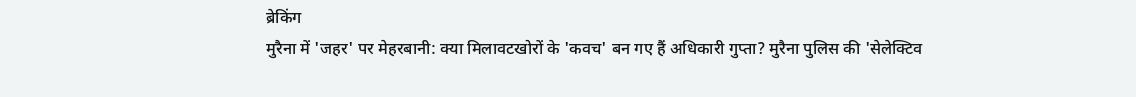ब्रेकिंग
मुरैना में 'जहर' पर मेहरबानी: क्या मिलावटखोरों के 'कवच' बन गए हैं अधिकारी गुप्ता? मुरैना पुलिस की 'सेलेक्टिव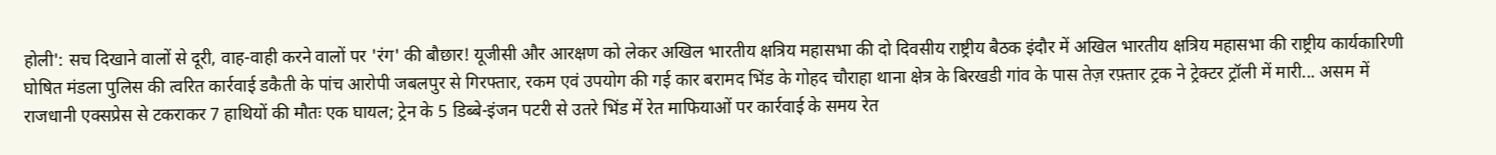होली': सच दिखाने वालों से दूरी, वाह-वाही करने वालों पर 'रंग' की बौछार! यूजीसी और आरक्षण को लेकर अखिल भारतीय क्षत्रिय महासभा की दो दिवसीय राष्ट्रीय बैठक इंदौर में अखिल भारतीय क्षत्रिय महासभा की राष्ट्रीय कार्यकारिणी घोषित मंडला पुलिस की त्वरित कार्रवाई डकैती के पांच आरोपी जबलपुर से गिरफ्तार, रकम एवं उपयोग की गई कार बरामद भिंड के गोहद चौराहा थाना क्षेत्र के बिरखडी गांव के पास तेज़ रफ़्तार ट्रक ने ट्रेक्टर ट्रॉली में मारी... असम में राजधानी एक्सप्रेस से टकराकर 7 हाथियों की मौतः एक घायल; ट्रेन के 5 डिब्बे-इंजन पटरी से उतरे भिंड में रेत माफियाओं पर कार्रवाई के समय रेत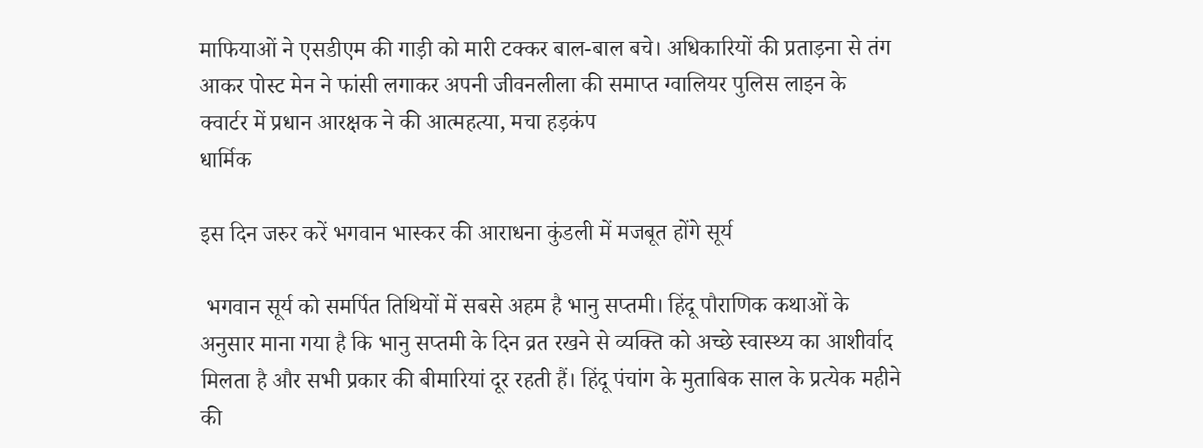माफियाओं ने एसडीएम की गाड़ी को मारी टक्कर बाल-बाल बचे। अधिकारियों की प्रताड़ना से तंग आकर पोस्ट मेन ने फांसी लगाकर अपनी जीवनलीला की समाप्त ग्वालियर पुलिस लाइन के क्वार्टर में प्रधान आरक्षक ने की आत्महत्या, मचा हड़कंप
धार्मिक

इस दिन जरुर करें भगवान भास्कर की आराधना कुंडली में मजबूत होंगे सूर्य

 भगवान सूर्य को समर्पित तिथियों में सबसे अहम है भानु सप्तमी। हिंदू पौराणिक कथाओं के अनुसार माना गया है कि भानु सप्तमी के दिन व्रत रखने से व्यक्ति को अच्छे स्वास्थ्य का आशीर्वाद मिलता है और सभी प्रकार की बीमारियां दूर रहती हैं। हिंदू पंचांग के मुताबिक साल के प्रत्येक महीने की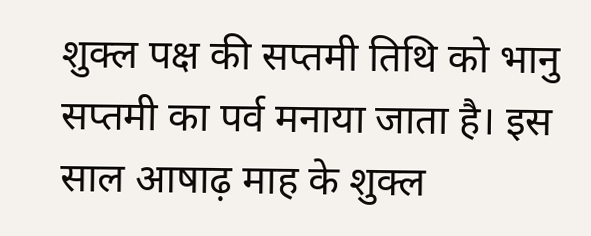शुक्ल पक्ष की सप्तमी तिथि को भानु सप्तमी का पर्व मनाया जाता है। इस साल आषाढ़ माह के शुक्ल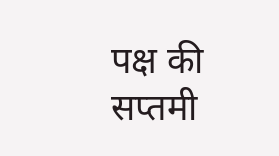पक्ष की सप्तमी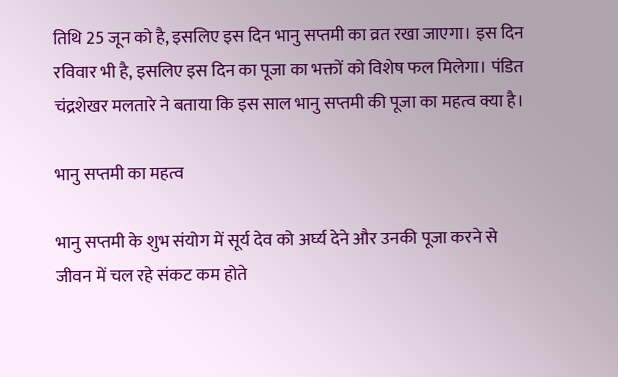तिथि 25 जून को है, इसलिए इस दिन भानु सप्तमी का व्रत रखा जाएगा। इस दिन रविवार भी है, इसलिए इस दिन का पूजा का भक्तों को विशेष फल मिलेगा। पंडित चंद्रशेखर मलतारे ने बताया कि इस साल भानु सप्तमी की पूजा का महत्व क्या है।

भानु सप्तमी का महत्व

भानु सप्तमी के शुभ संयोग में सूर्य देव को अर्घ्य देने और उनकी पूजा करने से जीवन में चल रहे संकट कम होते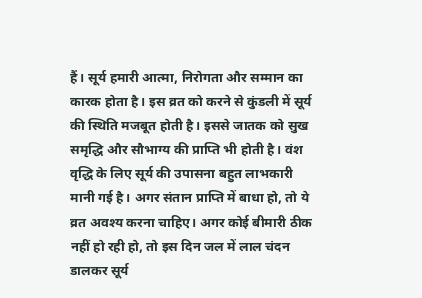हैं। सूर्य हमारी आत्मा, निरोगता और सम्मान का कारक होता है। इस व्रत को करने से कुंडली में सूर्य की स्थिति मजबूत होती है। इससे जातक को सुख समृद्धि और सौभाग्य की प्राप्ति भी होती है। वंश वृद्धि के लिए सूर्य की उपासना बहुत लाभकारी मानी गई है। अगर संतान प्राप्ति में बाधा हो, तो ये व्रत अवश्य करना चाहिए। अगर कोई बीमारी ठीक नहीं हो रही हो, तो इस दिन जल में लाल चंदन डालकर सूर्य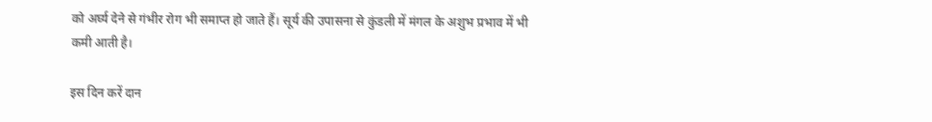को अर्घ्य देने से गंभीर रोग भी समाप्त हो जाते हैं। सूर्य की उपासना से कुंडली में मंगल के अशुभ प्रभाव में भी कमी आती है।

इस दिन करें दान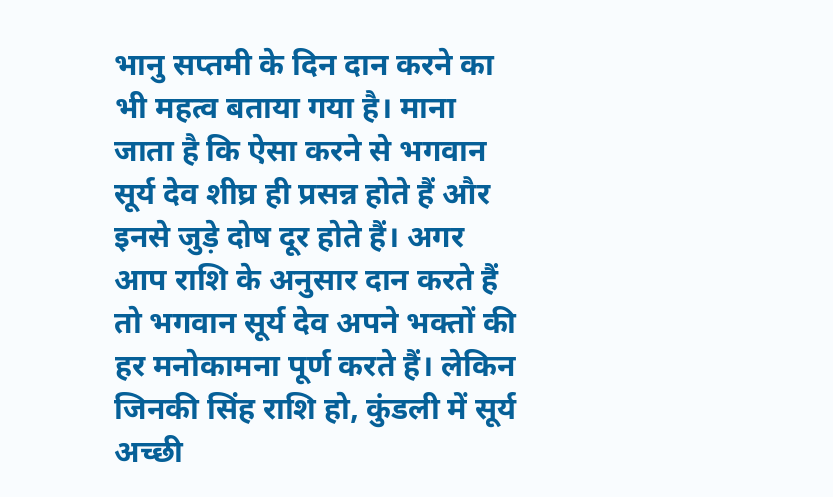भानु सप्तमी के दिन दान करने का भी महत्व बताया गया है। माना जाता है कि ऐसा करने से भगवान सूर्य देव शीघ्र ही प्रसन्न होते हैं और इनसे जुड़े दोष दूर होते हैं। अगर आप राशि के अनुसार दान करते हैं तो भगवान सूर्य देव अपने भक्तों की हर मनोकामना पूर्ण करते हैं। लेकिन जिनकी सिंह राशि हो, कुंडली में सूर्य अच्छी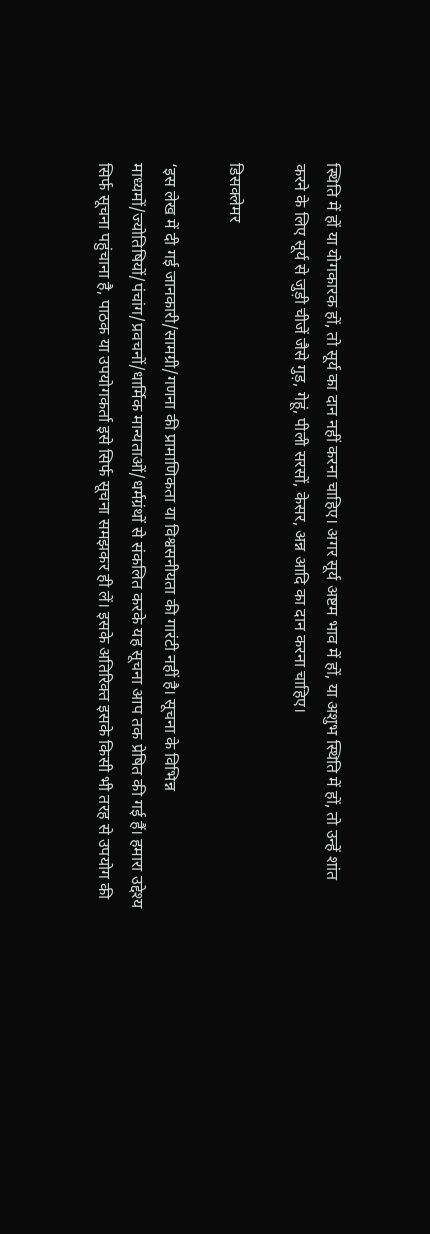स्थिति में हों या योगकारक हों, तो सूर्य का दान नहीं करना चाहिए। अगर सूर्य अष्टम भाव में हों, या अशुभ स्थिति में हों, तो उन्हें शांत करने के लिए सूर्य से जुड़ी चीजें जैसे गुड़, गेहूं, पीली सरसों, केसर, अन्न आदि का दान करना चाहिए।

डिसक्लेमर

‘इस लेख में दी गई जानकारी/सामग्री/गणना की प्रामाणिकता या विश्वसनीयता की गारंटी नहीं है। सूचना के विभिन्न माध्यमों/ज्योतिषियों/पंचांग/प्रवचनों/धार्मिक मान्यताओं/धर्मग्रंथों से संकलित करके यह सूचना आप तक प्रेषित की गई हैं। हमारा उद्देश्य सिर्फ सूचना पहुंचाना है, पाठक या उपयोगकर्ता इसे सिर्फ सूचना समझकर ही लें। इसके अतिरिक्त इसके किसी भी तरह से उपयोग की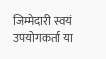जिम्मेदारी स्वयं उपयोगकर्ता या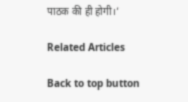पाठक की ही होगी।’

Related Articles

Back to top button